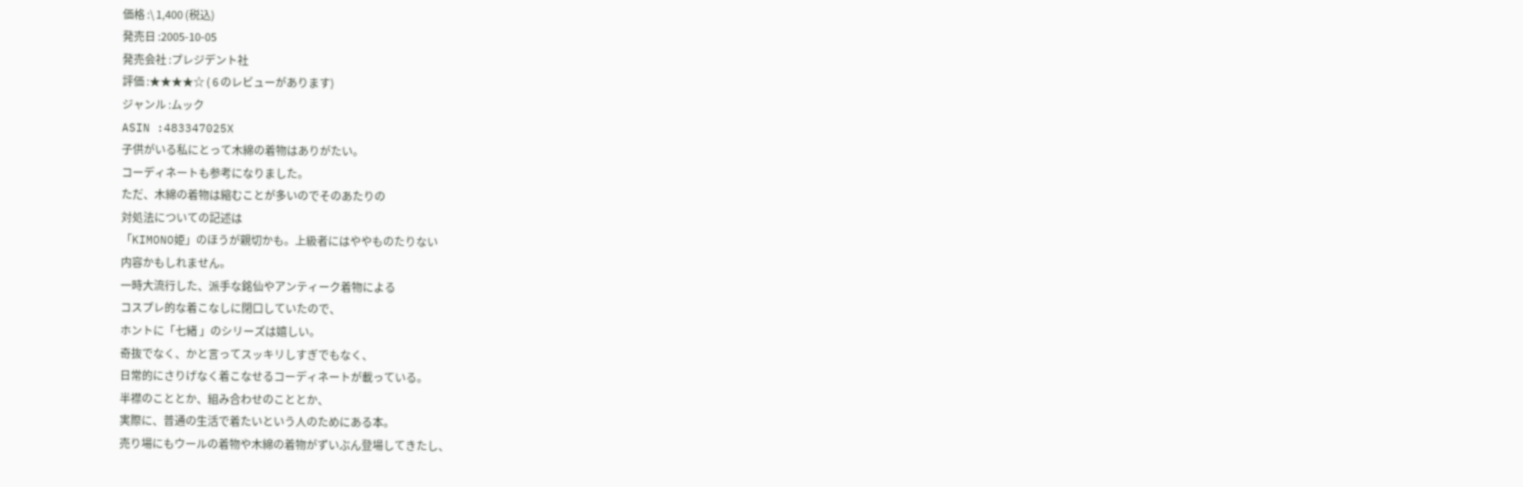価格 :\ 1,400 (税込)
発売日 :2005-10-05
発売会社 :プレジデント社
評価 :★★★★☆ ( 6 のレビューがあります)
ジャンル :ムック
ASIN :483347025X
子供がいる私にとって木綿の着物はありがたい。
コーディネートも参考になりました。
ただ、木綿の着物は縮むことが多いのでそのあたりの
対処法についての記述は
「KIMONO姫」のほうが親切かも。上級者にはややものたりない
内容かもしれません。
一時大流行した、派手な銘仙やアンティーク着物による
コスプレ的な着こなしに閉口していたので、
ホントに「七緒 」のシリーズは嬉しい。
奇抜でなく、かと言ってスッキリしすぎでもなく、
日常的にさりげなく着こなせるコーディネートが載っている。
半襟のこととか、組み合わせのこととか、
実際に、普通の生活で着たいという人のためにある本。
売り場にもウールの着物や木綿の着物がずいぶん登場してきたし、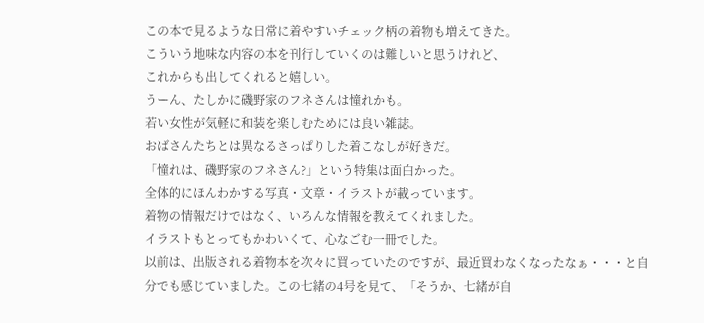この本で見るような日常に着やすいチェック柄の着物も増えてきた。
こういう地味な内容の本を刊行していくのは難しいと思うけれど、
これからも出してくれると嬉しい。
うーん、たしかに磯野家のフネさんは憧れかも。
若い女性が気軽に和装を楽しむためには良い雑誌。
おばさんたちとは異なるさっぱりした着こなしが好きだ。
「憧れは、磯野家のフネさん?」という特集は面白かった。
全体的にほんわかする写真・文章・イラストが載っています。
着物の情報だけではなく、いろんな情報を教えてくれました。
イラストもとってもかわいくて、心なごむ一冊でした。
以前は、出版される着物本を次々に買っていたのですが、最近買わなくなったなぁ・・・と自分でも感じていました。この七緒の4号を見て、「そうか、七緒が自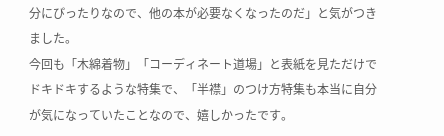分にぴったりなので、他の本が必要なくなったのだ」と気がつきました。
今回も「木綿着物」「コーディネート道場」と表紙を見ただけでドキドキするような特集で、「半襟」のつけ方特集も本当に自分が気になっていたことなので、嬉しかったです。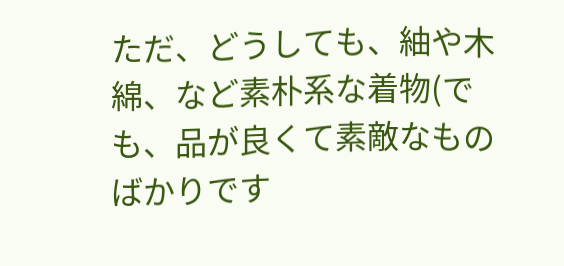ただ、どうしても、紬や木綿、など素朴系な着物(でも、品が良くて素敵なものばかりです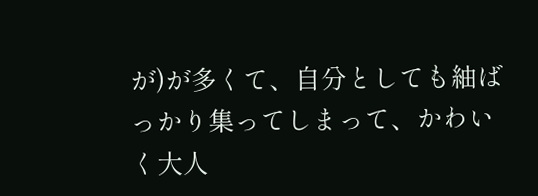が)が多くて、自分としても紬ばっかり集ってしまって、かわいく大人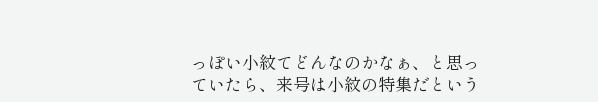っぽい小紋てどんなのかなぁ、と思っていたら、来号は小紋の特集だという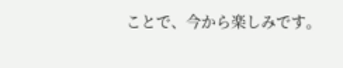ことで、今から楽しみです。